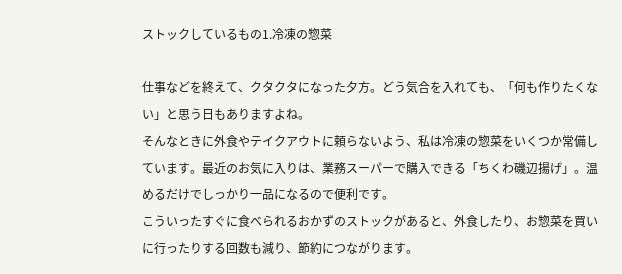ストックしているもの1.冷凍の惣菜

仕事などを終えて、クタクタになった夕方。どう気合を入れても、「何も作りたくない」と思う日もありますよね。
そんなときに外食やテイクアウトに頼らないよう、私は冷凍の惣菜をいくつか常備しています。最近のお気に入りは、業務スーパーで購入できる「ちくわ磯辺揚げ」。温めるだけでしっかり一品になるので便利です。
こういったすぐに食べられるおかずのストックがあると、外食したり、お惣菜を買いに行ったりする回数も減り、節約につながります。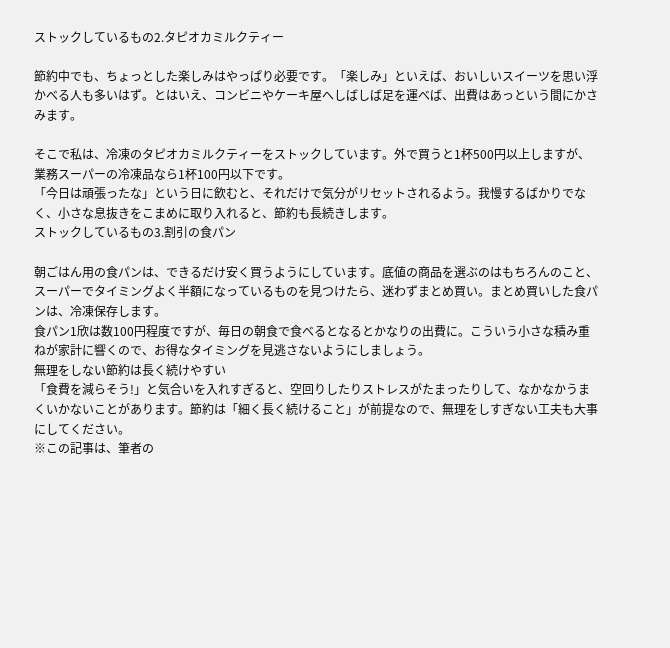ストックしているもの2.タピオカミルクティー

節約中でも、ちょっとした楽しみはやっぱり必要です。「楽しみ」といえば、おいしいスイーツを思い浮かべる人も多いはず。とはいえ、コンビニやケーキ屋へしばしば足を運べば、出費はあっという間にかさみます。

そこで私は、冷凍のタピオカミルクティーをストックしています。外で買うと1杯500円以上しますが、業務スーパーの冷凍品なら1杯100円以下です。
「今日は頑張ったな」という日に飲むと、それだけで気分がリセットされるよう。我慢するばかりでなく、小さな息抜きをこまめに取り入れると、節約も長続きします。
ストックしているもの3.割引の食パン

朝ごはん用の食パンは、できるだけ安く買うようにしています。底値の商品を選ぶのはもちろんのこと、スーパーでタイミングよく半額になっているものを見つけたら、迷わずまとめ買い。まとめ買いした食パンは、冷凍保存します。
食パン1欣は数100円程度ですが、毎日の朝食で食べるとなるとかなりの出費に。こういう小さな積み重ねが家計に響くので、お得なタイミングを見逃さないようにしましょう。
無理をしない節約は長く続けやすい
「食費を減らそう!」と気合いを入れすぎると、空回りしたりストレスがたまったりして、なかなかうまくいかないことがあります。節約は「細く長く続けること」が前提なので、無理をしすぎない工夫も大事にしてください。
※この記事は、筆者の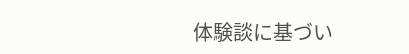体験談に基づい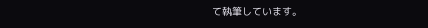て執筆しています。